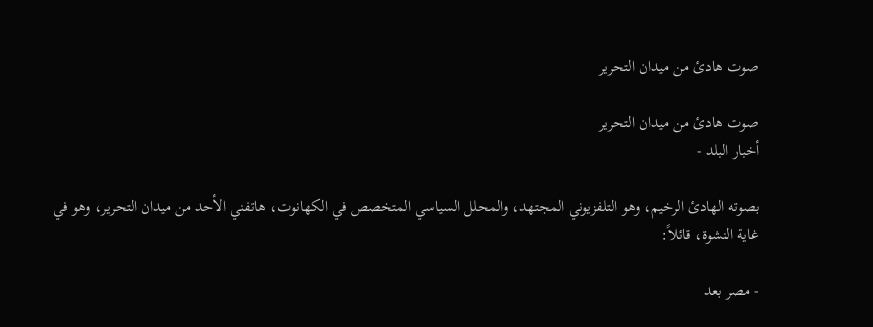صوت هادئ من ميدان التحرير

صوت هادئ من ميدان التحرير
أخبار البلد -

بصوته الهادئ الرخيم، وهو التلفزيوني المجتهد، والمحلل السياسي المتخصص في الكهانوت، هاتفني الأحد من ميدان التحرير، وهو في غاية النشوة، قائلاً:

- مصر بعد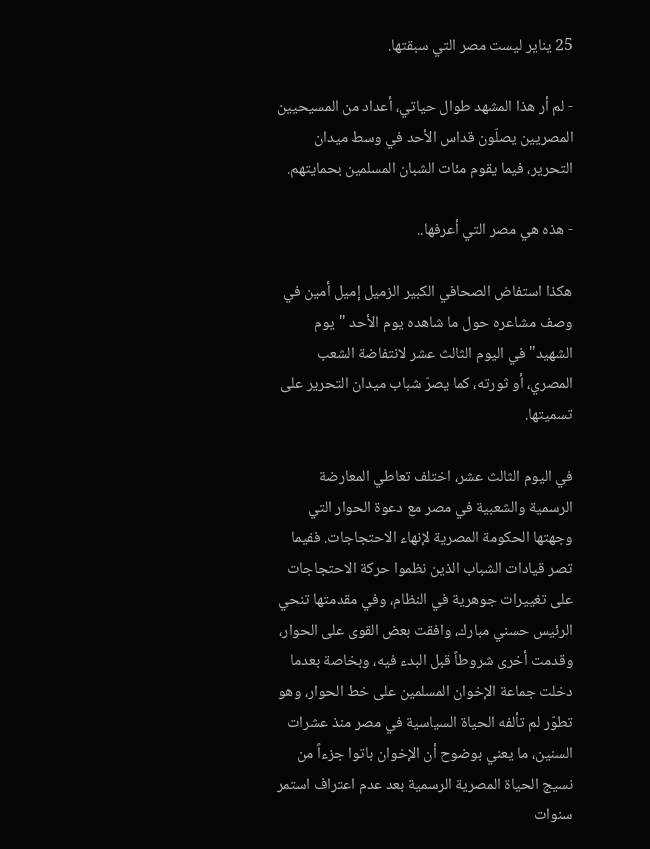25 يناير ليست مصر التي سبقتها.

- لم أر هذا المشهد طوال حياتي، أعداد من المسيحيين المصريين يصلّون قداس الأحد في وسط ميدان التحرير، فيما يقوم مئات الشبان المسلمين بحمايتهم.

- هذه هي مصر التي أعرفها..

هكذا استفاض الصحافي الكبير الزميل إميل أمين في وصف مشاعره حول ما شاهده يوم الأحد "يوم الشهيد" في اليوم الثالث عشر لانتفاضة الشعب المصري، أو ثورته، كما يصرّ شباب ميدان التحرير على تسميتها.

في اليوم الثالث عشر، اختلف تعاطي المعارضة الرسمية والشعبية في مصر مع دعوة الحوار التي وجهتها الحكومة المصرية لإنهاء الاحتجاجات. ففيما تصر قيادات الشباب الذين نظموا حركة الاحتجاجات على تغييرات جوهرية في النظام، وفي مقدمتها تنحي الرئيس حسني مبارك، وافقت بعض القوى على الحوار، وقدمت أخرى شروطاً قبل البدء فيه، وبخاصة بعدما دخلت جماعة الإخوان المسلمين على خط الحوار، وهو تطوّر لم تألفه الحياة السياسية في مصر منذ عشرات السنين، ما يعني بوضوح أن الإخوان باتوا جزءاً من نسيج الحياة المصرية الرسمية بعد عدم اعتراف استمر سنوات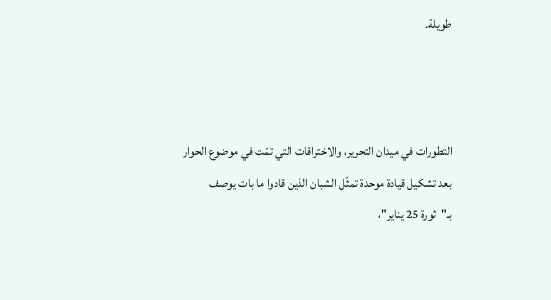طويلة.



التطورات في ميدان التحرير، والاختراقات التي تمّت في موضوع الحوار بعد تشكيل قيادة موحدة تمثّل الشبان الذين قادوا ما بات يوصف بـ"ثورة 25 يناير"،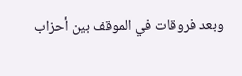وبعد فروقات في الموقف بين أحزاب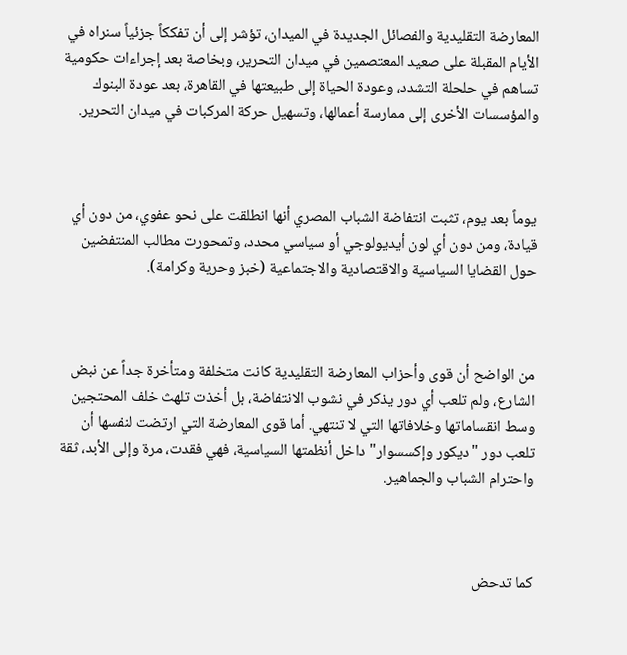المعارضة التقليدية والفصائل الجديدة في الميدان، تؤشر إلى أن تفككاً جزئياً سنراه في الأيام المقبلة على صعيد المعتصمين في ميدان التحرير، وبخاصة بعد إجراءات حكومية تساهم في حلحلة التشدد، وعودة الحياة إلى طبيعتها في القاهرة، بعد عودة البنوك والمؤسسات الأخرى إلى ممارسة أعمالها، وتسهيل حركة المركبات في ميدان التحرير.



يوماً بعد يوم، تثبت انتفاضة الشباب المصري أنها انطلقت على نحو عفوي، من دون أي قيادة، ومن دون أي لون أيديولوجي أو سياسي محدد، وتمحورت مطالب المنتفضين حول القضايا السياسية والاقتصادية والاجتماعية (خبز وحرية وكرامة).



من الواضح أن قوى وأحزاب المعارضة التقليدية كانت متخلفة ومتأخرة جداً عن نبض الشارع، ولم تلعب أي دور يذكر في نشوب الانتفاضة، بل أخذت تلهث خلف المحتجين وسط انقساماتها وخلافاتها التي لا تنتهي. أما قوى المعارضة التي ارتضت لنفسها أن تلعب دور "ديكور وإكسسوار" داخل أنظمتها السياسية، فهي فقدت، مرة وإلى الأبد، ثقة واحترام الشباب والجماهير.



كما تدحض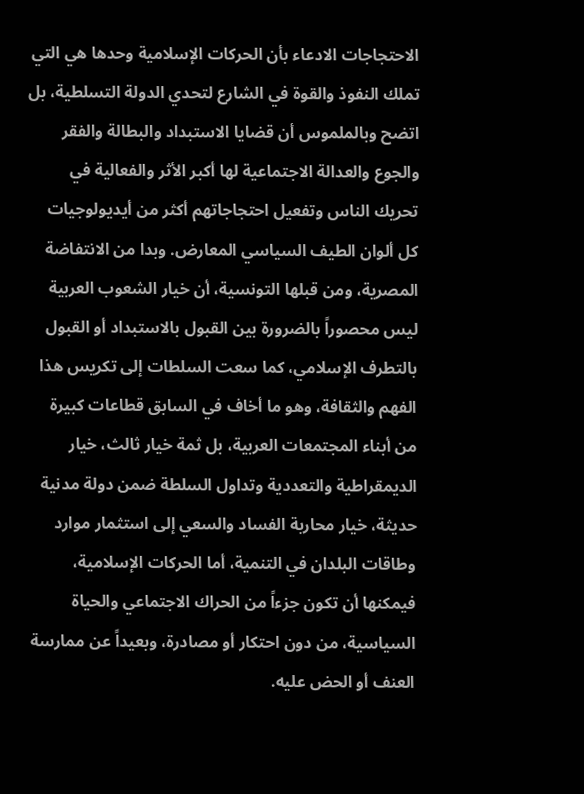الاحتجاجات الادعاء بأن الحركات الإسلامية وحدها هي التي تملك النفوذ والقوة في الشارع لتحدي الدولة التسلطية، بل اتضح وبالملموس أن قضايا الاستبداد والبطالة والفقر والجوع والعدالة الاجتماعية لها أكبر الأثر والفعالية في تحريك الناس وتفعيل احتجاجاتهم أكثر من أيديولوجيات كل ألوان الطيف السياسي المعارض. وبدا من الانتفاضة المصرية، ومن قبلها التونسية، أن خيار الشعوب العربية ليس محصوراً بالضرورة بين القبول بالاستبداد أو القبول بالتطرف الإسلامي، كما سعت السلطات إلى تكريس هذا الفهم والثقافة، وهو ما أخاف في السابق قطاعات كبيرة من أبناء المجتمعات العربية، بل ثمة خيار ثالث، خيار الديمقراطية والتعددية وتداول السلطة ضمن دولة مدنية حديثة، خيار محاربة الفساد والسعي إلى استثمار موارد وطاقات البلدان في التنمية، أما الحركات الإسلامية، فيمكنها أن تكون جزءاً من الحراك الاجتماعي والحياة السياسية، من دون احتكار أو مصادرة، وبعيداً عن ممارسة العنف أو الحض عليه.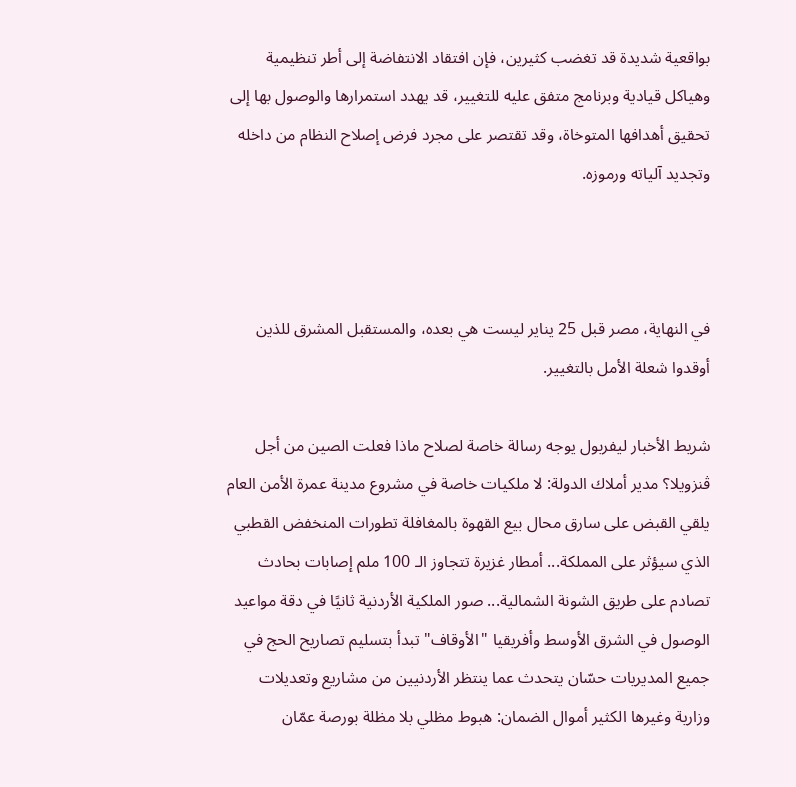بواقعية شديدة قد تغضب كثيرين، فإن افتقاد الانتفاضة إلى أطر تنظيمية وهياكل قيادية وبرنامج متفق عليه للتغيير، قد يهدد استمرارها والوصول بها إلى تحقيق أهدافها المتوخاة، وقد تقتصر على مجرد فرض إصلاح النظام من داخله وتجديد آلياته ورموزه.



في النهاية، مصر قبل 25 يناير ليست هي بعده، والمستقبل المشرق للذين أوقدوا شعلة الأمل بالتغيير.

شريط الأخبار ليفربول يوجه رسالة خاصة لصلاح ماذا فعلت الصين من أجل ڤنزويلا؟ مدير أملاك الدولة: لا ملكيات خاصة في مشروع مدينة عمرة الأمن العام يلقي القبض على سارق محال بيع القهوة بالمغافلة تطورات المنخفض القطبي الذي سيؤثر على المملكة... أمطار غزيرة تتجاوز الـ 100 ملم إصابات بحادث تصادم على طريق الشونة الشمالية... صور الملكية الأردنية ثانيًا في دقة مواعيد الوصول في الشرق الأوسط وأفريقيا "الأوقاف" تبدأ بتسليم تصاريح الحج في جميع المديريات حسّان يتحدث عما ينتظر الأردنيين من مشاريع وتعديلات وزارية وغيرها الكثير أموال الضمان: هبوط مظلي بلا مظلة بورصة عمّان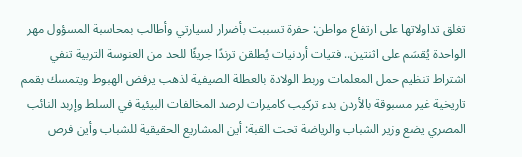تغلق تداولاتها على ارتفاع مواطن: حفرة تسببت بأضرار لسيارتي وأطالب بمحاسبة المسؤول مهر الواحدة يُقسَم على اثنتين.. فتيات أردنيات يُطلقن ترندًا جريئًا للحد من العنوسة التربية تنفي اشتراط تنظيم حمل المعلمات وربط الولادة بالعطلة الصيفية لذهب يرفض الهبوط ويتمسك بقمم تاريخية غير مسبوقة بالأردن بدء تركيب كاميرات لرصد المخالفات البيئية في السلط وإربد النائب المصري يضع وزير الشباب والرياضة تحت القبة: أين المشاريع الحقيقية للشباب وأين فرص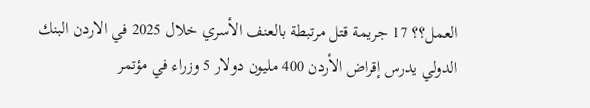العمل؟؟ 17 جريمة قتل مرتبطة بالعنف الأسري خلال 2025 في الاردن البنك الدولي يدرس إقراض الأردن 400 مليون دولار 5 وزراء في مؤتمر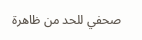صحفي للحد من ظاهرة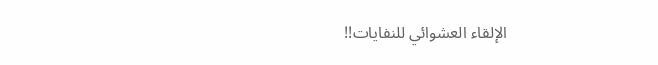الإلقاء العشوائي للنفايات!!